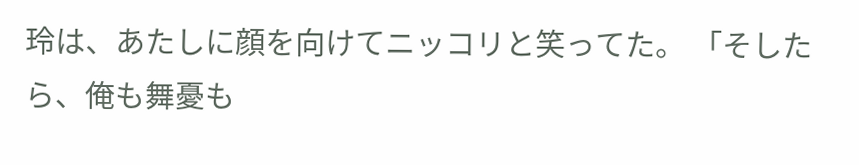玲は、あたしに顔を向けてニッコリと笑ってた。 「そしたら、俺も舞憂も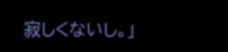寂しくないし。」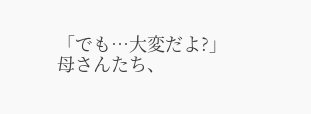「でも…大変だよ?」 母さんたち、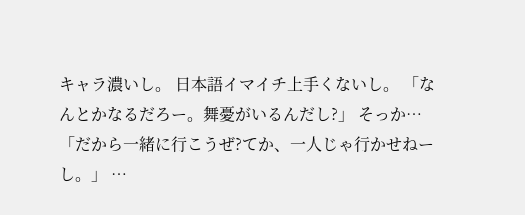キャラ濃いし。 日本語イマイチ上手くないし。 「なんとかなるだろー。舞憂がいるんだし?」 そっか… 「だから一緒に行こうぜ?てか、一人じゃ行かせねーし。」 …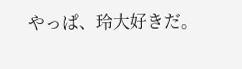やっぱ、玲大好きだ。